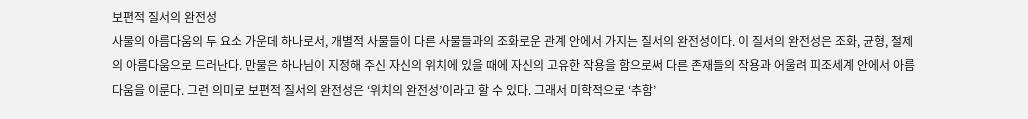보편적 질서의 완전성
사물의 아름다움의 두 요소 가운데 하나로서, 개별적 사물들이 다른 사물들과의 조화로운 관계 안에서 가지는 질서의 완전성이다. 이 질서의 완전성은 조화, 균형, 절제의 아름다움으로 드러난다. 만물은 하나님이 지정해 주신 자신의 위치에 있을 때에 자신의 고유한 작용을 함으로써 다른 존재들의 작용과 어울려 피조세계 안에서 아름다움을 이룬다. 그런 의미로 보편적 질서의 완전성은 ‘위치의 완전성’이라고 할 수 있다. 그래서 미학적으로 ‘추함’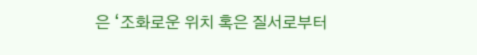은 ‘조화로운 위치 혹은 질서로부터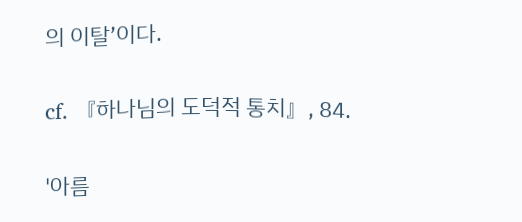의 이탈’이다.

cf. 『하나님의 도덕적 통치』, 84.

'아름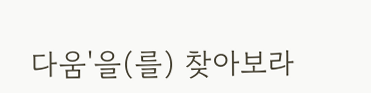다움'을(를) 찾아보라